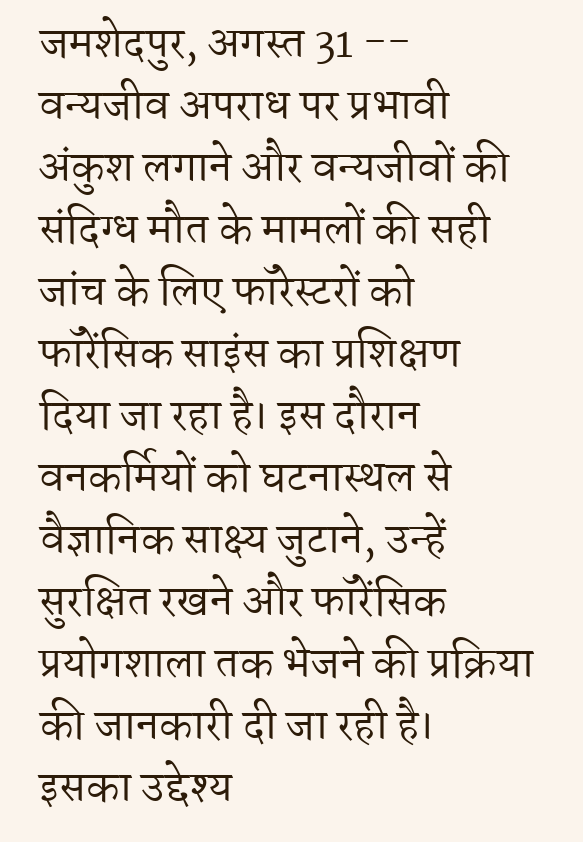जमशेदपुर, अगस्त 31 -- वन्यजीव अपराध पर प्रभावी अंकुश लगाने और वन्यजीवों की संदिग्ध मौत के मामलों की सही जांच के लिए फॉरेस्टरों को फॉरेंसिक साइंस का प्रशिक्षण दिया जा रहा है। इस दौरान वनकर्मियों को घटनास्थल से वैज्ञानिक साक्ष्य जुटाने, उन्हें सुरक्षित रखने और फॉरेंसिक प्रयोगशाला तक भेजने की प्रक्रिया की जानकारी दी जा रही है। इसका उद्देश्य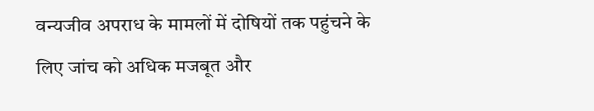वन्यजीव अपराध के मामलों में दोषियों तक पहुंचने के लिए जांच को अधिक मजबूत और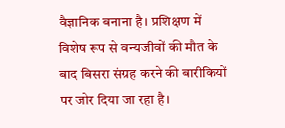वैज्ञानिक बनाना है। प्रशिक्षण में विशेष रूप से वन्यजीवों की मौत के बाद बिसरा संग्रह करने की बारीकियों पर जोर दिया जा रहा है।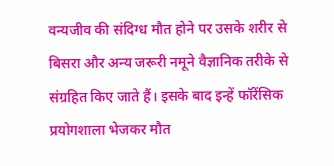वन्यजीव की संदिग्ध मौत होने पर उसके शरीर से बिसरा और अन्य जरूरी नमूने वैज्ञानिक तरीके से संग्रहित किए जाते हैं। इसके बाद इन्हें फॉरेंसिक प्रयोगशाला भेजकर मौत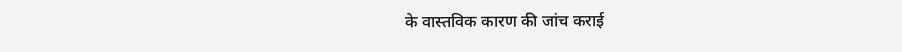के वास्तविक कारण की जांच कराई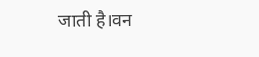जाती है।वन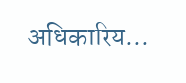अधिकारिय...